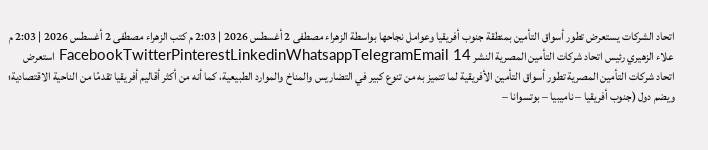اتحاد الشركات يستعرض تطور أسواق التأمين بمنطقة جنوب أفريقيا وعوامل نجاحها بواسطة الزهراء مصطفى 2 أغسطس 2026 | 2:03 م كتب الزهراء مصطفى 2 أغسطس 2026 | 2:03 م علاء الزهيري رئيس اتحاد شركات التأمين المصرية النشر FacebookTwitterPinterestLinkedinWhatsappTelegramEmail 14 استعرض اتحاد شركات التأمين المصرية تطور أسواق التأمين الأفريقية لما تتميز به من تنوع كبير في التضاريس والمناخ والموارد الطبيعية، كما أنه من أكثر أقاليم أفريقيا تقدمًا من الناحية الاقتصادية؛ ويضم دول (جنوب أفريقيا – ناميبيا – بوتسوانا –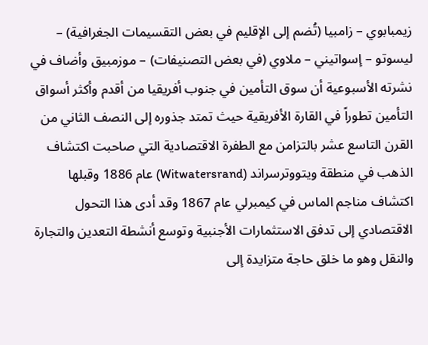زيمبابوي – زامبيا (تُضم إلى الإقليم في بعض التقسيمات الجغرافية) – ليسوتو – إسواتيني – ملاوي (في بعض التصنيفات) – موزمبيق وأضاف في نشرته الأسبوعية أن سوق التأمين في جنوب أفريقيا من أقدم وأكثر أسواق التأمين تطوراً في القارة الأفريقية حيث تمتد جذوره إلى النصف الثاني من القرن التاسع عشر بالتزامن مع الطفرة الاقتصادية التي صاحبت اكتشاف الذهب في منطقة ويتووترسراند (Witwatersrand) عام 1886 وقبلها اكتشاف مناجم الماس في كيمبرلي عام 1867 وقد أدى هذا التحول الاقتصادي إلى تدفق الاستثمارات الأجنبية وتوسع أنشطة التعدين والتجارة والنقل وهو ما خلق حاجة متزايدة إلى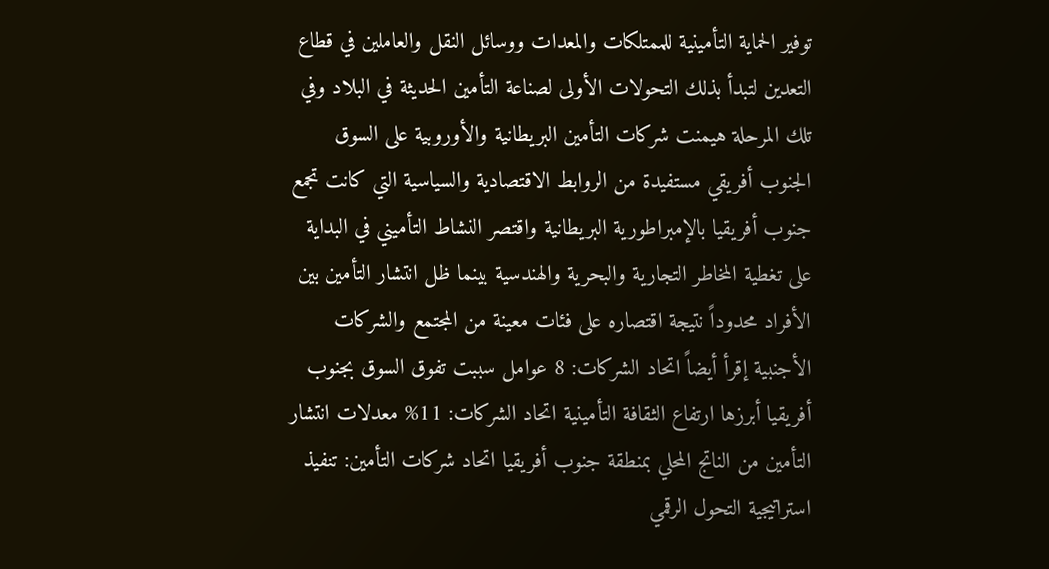توفير الحماية التأمينية للممتلكات والمعدات ووسائل النقل والعاملين في قطاع التعدين لتبدأ بذلك التحولات الأولى لصناعة التأمين الحديثة في البلاد وفي تلك المرحلة هيمنت شركات التأمين البريطانية والأوروبية على السوق الجنوب أفريقي مستفيدة من الروابط الاقتصادية والسياسية التي كانت تجمع جنوب أفريقيا بالإمبراطورية البريطانية واقتصر النشاط التأميني في البداية على تغطية المخاطر التجارية والبحرية والهندسية بينما ظل انتشار التأمين بين الأفراد محدوداً نتيجة اقتصاره على فئات معينة من المجتمع والشركات الأجنبية إقرأ أيضاً اتحاد الشركات: 8 عوامل سببت تفوق السوق بجنوب أفريقيا أبرزها ارتفاع الثقافة التأمينية اتحاد الشركات: 11% معدلات انتشار التأمين من الناتج المحلي بمنطقة جنوب أفريقيا اتحاد شركات التأمين: تنفيذ استراتيجية التحول الرقمي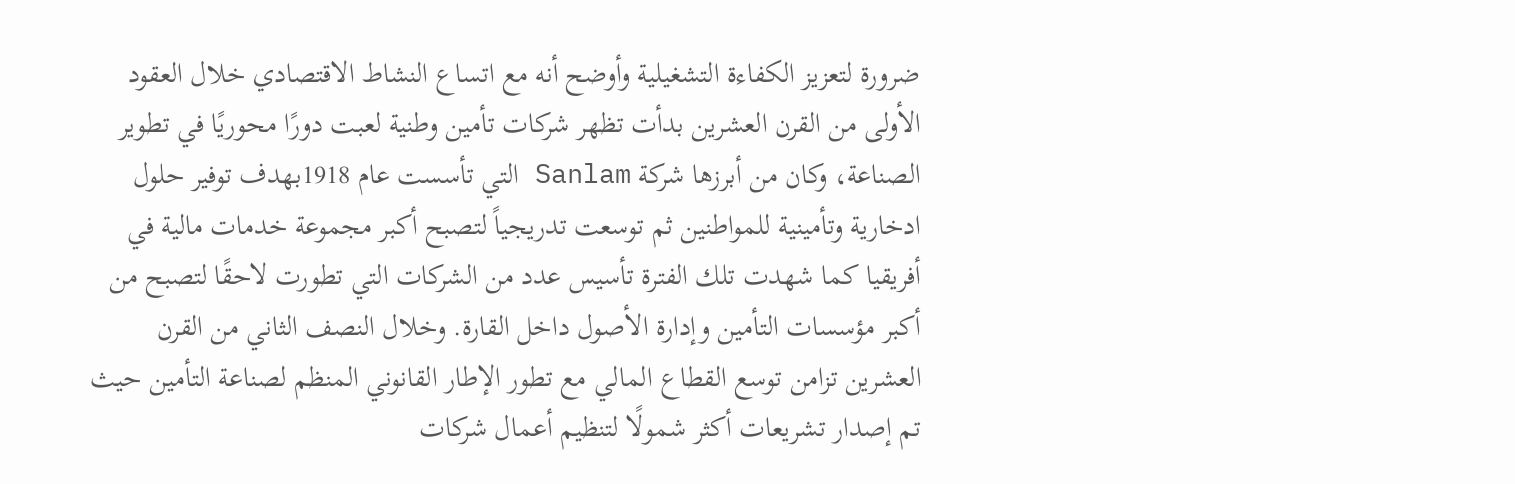ضرورة لتعزيز الكفاءة التشغيلية وأوضح أنه مع اتساع النشاط الاقتصادي خلال العقود الأولى من القرن العشرين بدأت تظهر شركات تأمين وطنية لعبت دورًا محوريًا في تطوير الصناعة، وكان من أبرزها شركة Sanlam التي تأسست عام 1918بهدف توفير حلول ادخارية وتأمينية للمواطنين ثم توسعت تدريجياً لتصبح أكبر مجموعة خدمات مالية في أفريقيا كما شهدت تلك الفترة تأسيس عدد من الشركات التي تطورت لاحقًا لتصبح من أكبر مؤسسات التأمين وإدارة الأصول داخل القارة. وخلال النصف الثاني من القرن العشرين تزامن توسع القطاع المالي مع تطور الإطار القانوني المنظم لصناعة التأمين حيث تم إصدار تشريعات أكثر شمولًا لتنظيم أعمال شركات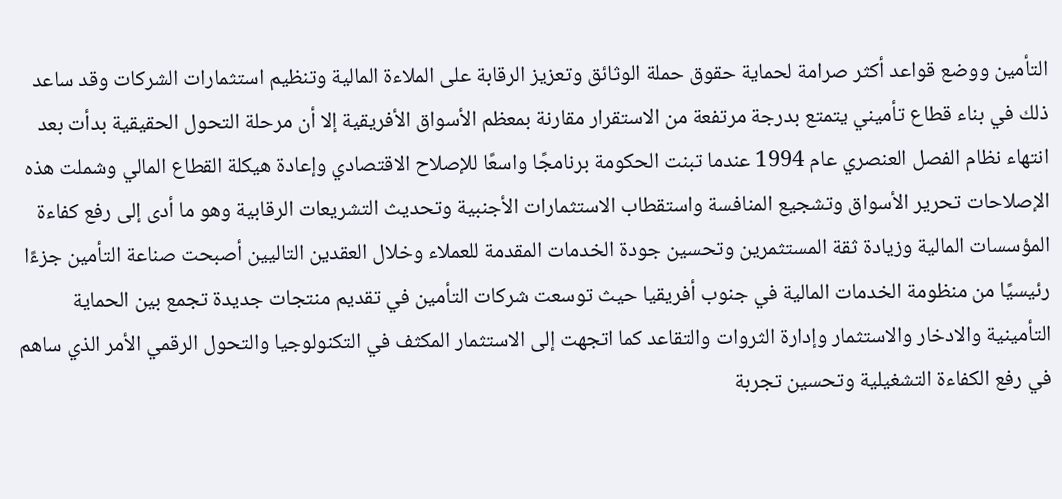التأمين ووضع قواعد أكثر صرامة لحماية حقوق حملة الوثائق وتعزيز الرقابة على الملاءة المالية وتنظيم استثمارات الشركات وقد ساعد ذلك في بناء قطاع تأميني يتمتع بدرجة مرتفعة من الاستقرار مقارنة بمعظم الأسواق الأفريقية إلا أن مرحلة التحول الحقيقية بدأت بعد انتهاء نظام الفصل العنصري عام 1994 عندما تبنت الحكومة برنامجًا واسعًا للإصلاح الاقتصادي وإعادة هيكلة القطاع المالي وشملت هذه الإصلاحات تحرير الأسواق وتشجيع المنافسة واستقطاب الاستثمارات الأجنبية وتحديث التشريعات الرقابية وهو ما أدى إلى رفع كفاءة المؤسسات المالية وزيادة ثقة المستثمرين وتحسين جودة الخدمات المقدمة للعملاء وخلال العقدين التاليين أصبحت صناعة التأمين جزءًا رئيسيًا من منظومة الخدمات المالية في جنوب أفريقيا حيث توسعت شركات التأمين في تقديم منتجات جديدة تجمع بين الحماية التأمينية والادخار والاستثمار وإدارة الثروات والتقاعد كما اتجهت إلى الاستثمار المكثف في التكنولوجيا والتحول الرقمي الأمر الذي ساهم في رفع الكفاءة التشغيلية وتحسين تجربة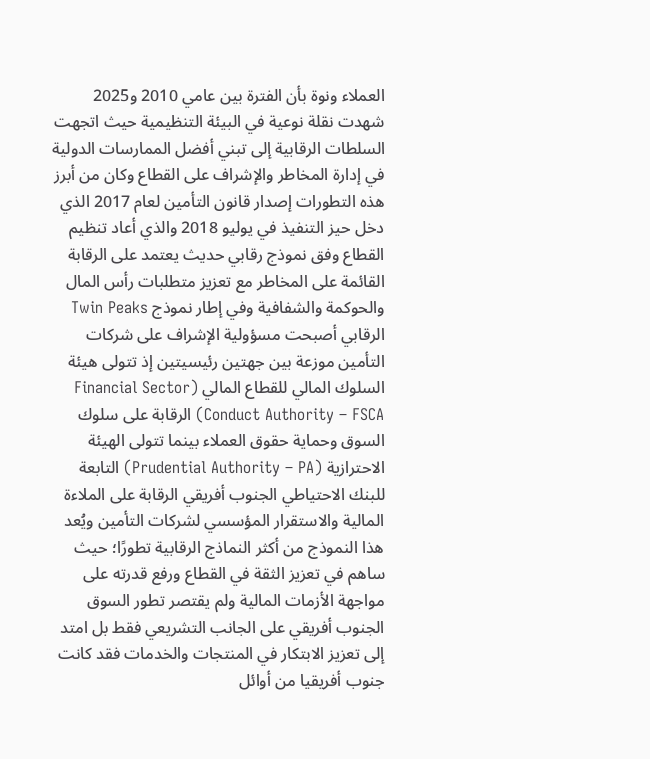العملاء ونوة بأن الفترة بين عامي 2010 و2025 شهدت نقلة نوعية في البيئة التنظيمية حيث اتجهت السلطات الرقابية إلى تبني أفضل الممارسات الدولية في إدارة المخاطر والإشراف على القطاع وكان من أبرز هذه التطورات إصدار قانون التأمين لعام 2017 الذي دخل حيز التنفيذ في يوليو 2018 والذي أعاد تنظيم القطاع وفق نموذج رقابي حديث يعتمد على الرقابة القائمة على المخاطر مع تعزيز متطلبات رأس المال والحوكمة والشفافية وفي إطار نموذج Twin Peaks الرقابي أصبحت مسؤولية الإشراف على شركات التأمين موزعة بين جهتين رئيسيتين إذ تتولى هيئة السلوك المالي للقطاع المالي (Financial Sector Conduct Authority – FSCA) الرقابة على سلوك السوق وحماية حقوق العملاء بينما تتولى الهيئة الاحترازية (Prudential Authority – PA) التابعة للبنك الاحتياطي الجنوب أفريقي الرقابة على الملاءة المالية والاستقرار المؤسسي لشركات التأمين ويُعد هذا النموذج من أكثر النماذج الرقابية تطورًا؛ حيث ساهم في تعزيز الثقة في القطاع ورفع قدرته على مواجهة الأزمات المالية ولم يقتصر تطور السوق الجنوب أفريقي على الجانب التشريعي فقط بل امتد إلى تعزيز الابتكار في المنتجات والخدمات فقد كانت جنوب أفريقيا من أوائل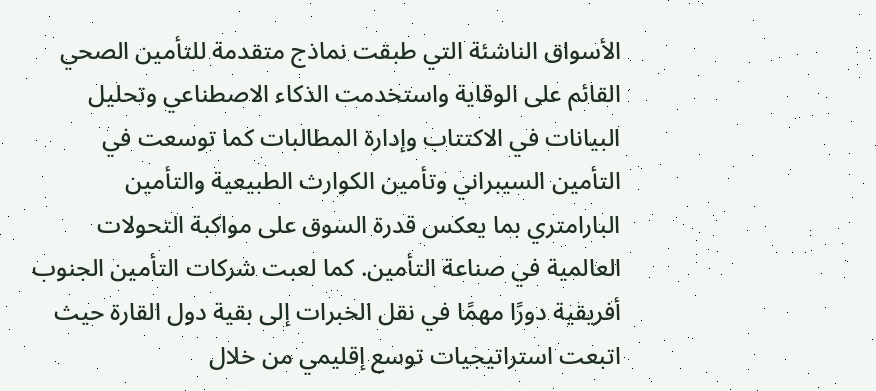الأسواق الناشئة التي طبقت نماذج متقدمة للتأمين الصحي القائم على الوقاية واستخدمت الذكاء الاصطناعي وتحليل البيانات في الاكتتاب وإدارة المطالبات كما توسعت في التأمين السيبراني وتأمين الكوارث الطبيعية والتأمين البارامتري بما يعكس قدرة السوق على مواكبة التحولات العالمية في صناعة التأمين. كما لعبت شركات التأمين الجنوب أفريقية دورًا مهمًا في نقل الخبرات إلى بقية دول القارة حيث اتبعت استراتيجيات توسع إقليمي من خلال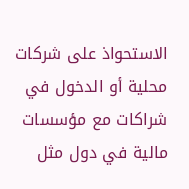الاستحواذ على شركات محلية أو الدخول في شراكات مع مؤسسات مالية في دول مثل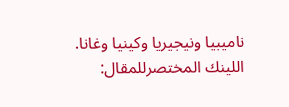ناميبيا ونيجيريا وكينيا وغانا. اللينك المختصرللمقال: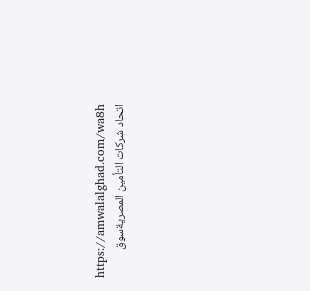https://amwalalghad.com/wa8h اتحاد شركات التأمين المصريةسوق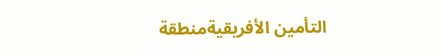التأمين الأفريقيةمنطقة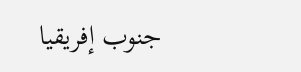جنوب إفريقيا